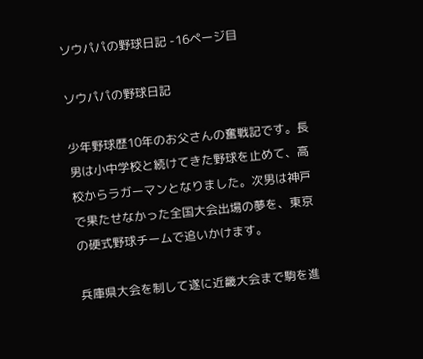ソウパパの野球日記 -16ページ目

ソウパパの野球日記

少年野球歴10年のお父さんの奮戦記です。長男は小中学校と続けてきた野球を止めて、高校からラガーマンとなりました。次男は神戸で果たせなかった全国大会出場の夢を、東京の硬式野球チームで追いかけます。

兵庫県大会を制して遂に近畿大会まで駒を進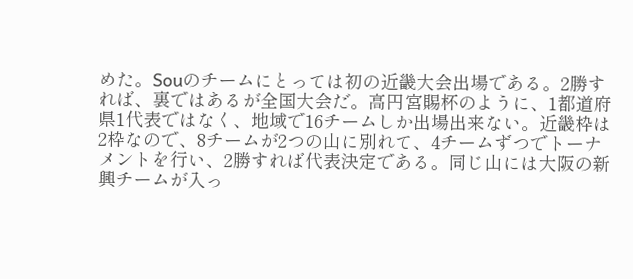めた。Souのチームにとっては初の近畿大会出場である。2勝すれば、裏ではあるが全国大会だ。高円宮賜杯のように、1都道府県1代表ではなく、地域で16チームしか出場出来ない。近畿枠は2枠なので、8チームが2つの山に別れて、4チームずつでトーナメントを行い、2勝すれば代表決定である。同じ山には大阪の新興チームが入っ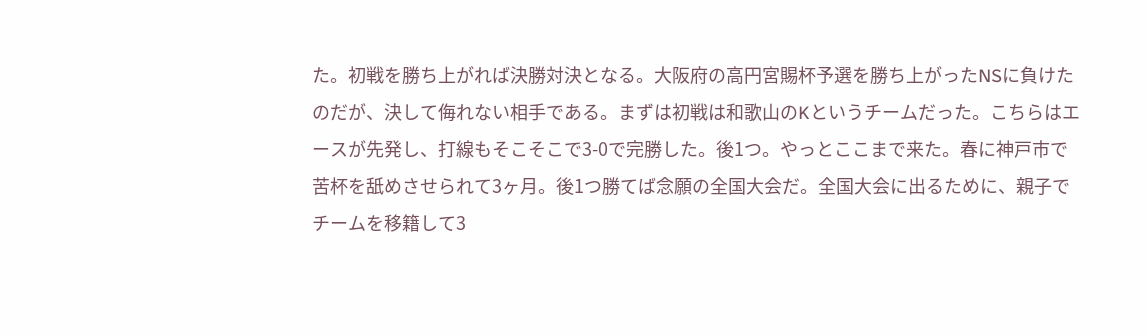た。初戦を勝ち上がれば決勝対決となる。大阪府の高円宮賜杯予選を勝ち上がったNSに負けたのだが、決して侮れない相手である。まずは初戦は和歌山のKというチームだった。こちらはエースが先発し、打線もそこそこで3-0で完勝した。後1つ。やっとここまで来た。春に神戸市で苦杯を舐めさせられて3ヶ月。後1つ勝てば念願の全国大会だ。全国大会に出るために、親子でチームを移籍して3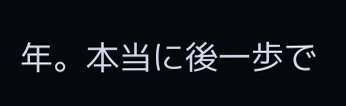年。本当に後一歩で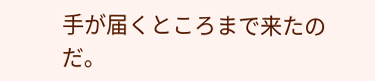手が届くところまで来たのだ。